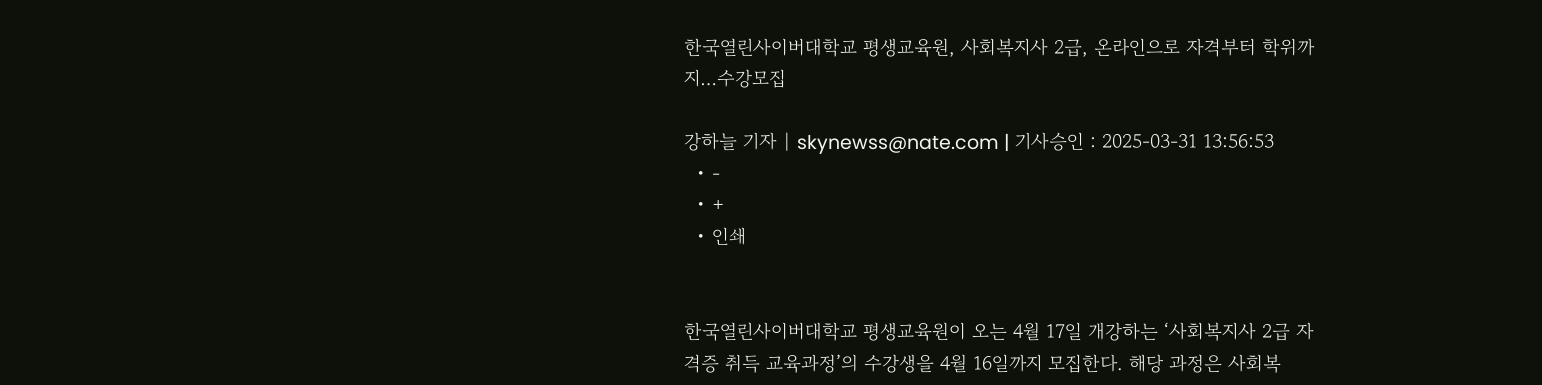한국열린사이버대학교 평생교육원, 사회복지사 2급, 온라인으로 자격부터 학위까지…수강모집

강하늘 기자 | skynewss@nate.com | 기사승인 : 2025-03-31 13:56:53
  • -
  • +
  • 인쇄


한국열린사이버대학교 평생교육원이 오는 4월 17일 개강하는 ‘사회복지사 2급 자격증 취득 교육과정’의 수강생을 4월 16일까지 모집한다. 해당 과정은 사회복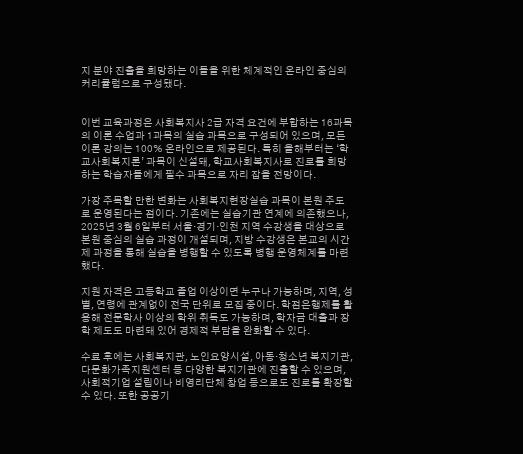지 분야 진출을 희망하는 이들을 위한 체계적인 온라인 중심의 커리큘럼으로 구성됐다.


이번 교육과정은 사회복지사 2급 자격 요건에 부합하는 16과목의 이론 수업과 1과목의 실습 과목으로 구성되어 있으며, 모든 이론 강의는 100% 온라인으로 제공된다. 특히 올해부터는 ‘학교사회복지론’ 과목이 신설돼, 학교사회복지사로 진로를 희망하는 학습자들에게 필수 과목으로 자리 잡을 전망이다.

가장 주목할 만한 변화는 사회복지현장실습 과목이 본원 주도로 운영된다는 점이다. 기존에는 실습기관 연계에 의존했으나, 2025년 3월 6일부터 서울·경기·인천 지역 수강생을 대상으로 본원 중심의 실습 과정이 개설되며, 지방 수강생은 본교의 시간제 과정을 통해 실습을 병행할 수 있도록 병행 운영체계를 마련했다.

지원 자격은 고등학교 졸업 이상이면 누구나 가능하며, 지역, 성별, 연령에 관계없이 전국 단위로 모집 중이다. 학점은행제를 활용해 전문학사 이상의 학위 취득도 가능하며, 학자금 대출과 장학 제도도 마련돼 있어 경제적 부담을 완화할 수 있다.

수료 후에는 사회복지관, 노인요양시설, 아동·청소년 복지기관, 다문화가족지원센터 등 다양한 복지기관에 진출할 수 있으며, 사회적기업 설립이나 비영리단체 창업 등으로도 진로를 확장할 수 있다. 또한 공공기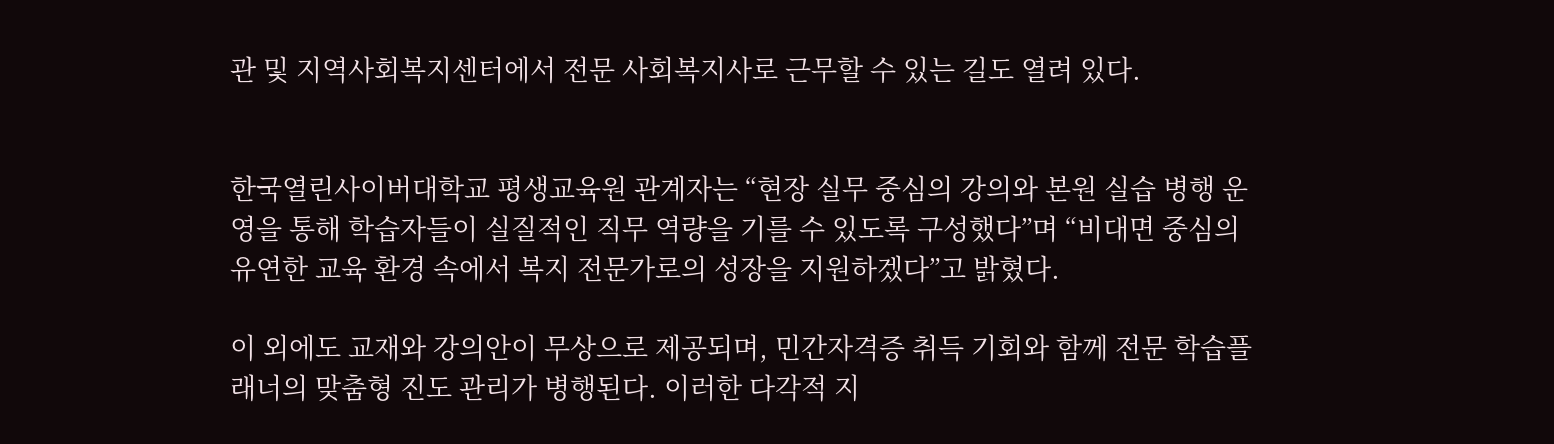관 및 지역사회복지센터에서 전문 사회복지사로 근무할 수 있는 길도 열려 있다.


한국열린사이버대학교 평생교육원 관계자는 “현장 실무 중심의 강의와 본원 실습 병행 운영을 통해 학습자들이 실질적인 직무 역량을 기를 수 있도록 구성했다”며 “비대면 중심의 유연한 교육 환경 속에서 복지 전문가로의 성장을 지원하겠다”고 밝혔다.

이 외에도 교재와 강의안이 무상으로 제공되며, 민간자격증 취득 기회와 함께 전문 학습플래너의 맞춤형 진도 관리가 병행된다. 이러한 다각적 지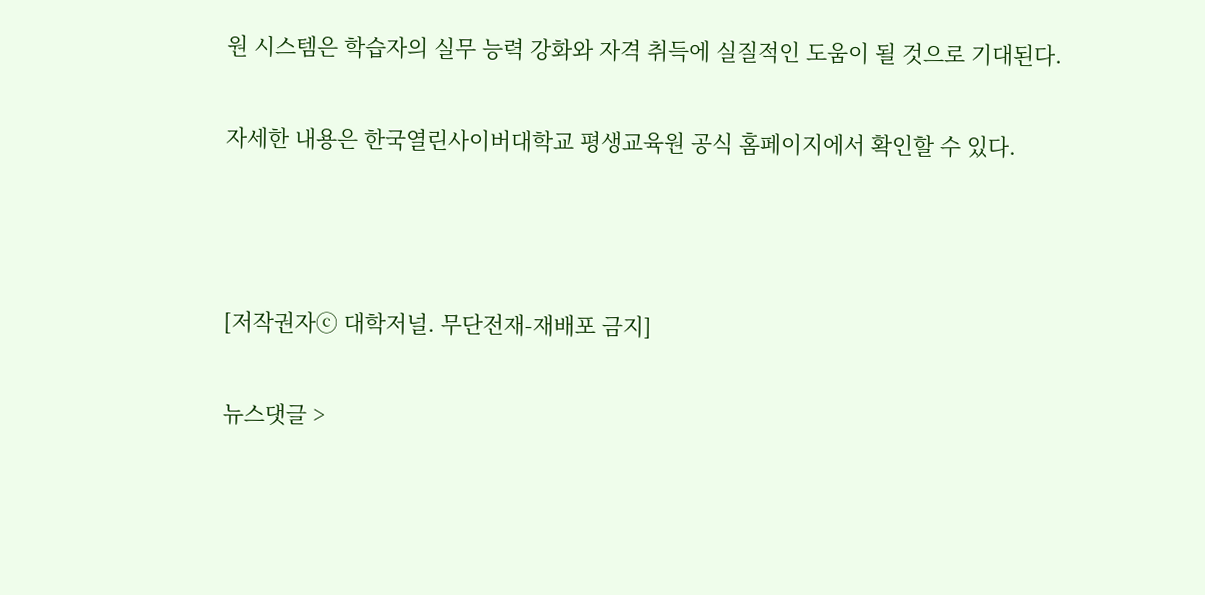원 시스템은 학습자의 실무 능력 강화와 자격 취득에 실질적인 도움이 될 것으로 기대된다.

자세한 내용은 한국열린사이버대학교 평생교육원 공식 홈페이지에서 확인할 수 있다.



[저작권자ⓒ 대학저널. 무단전재-재배포 금지]

뉴스댓글 >